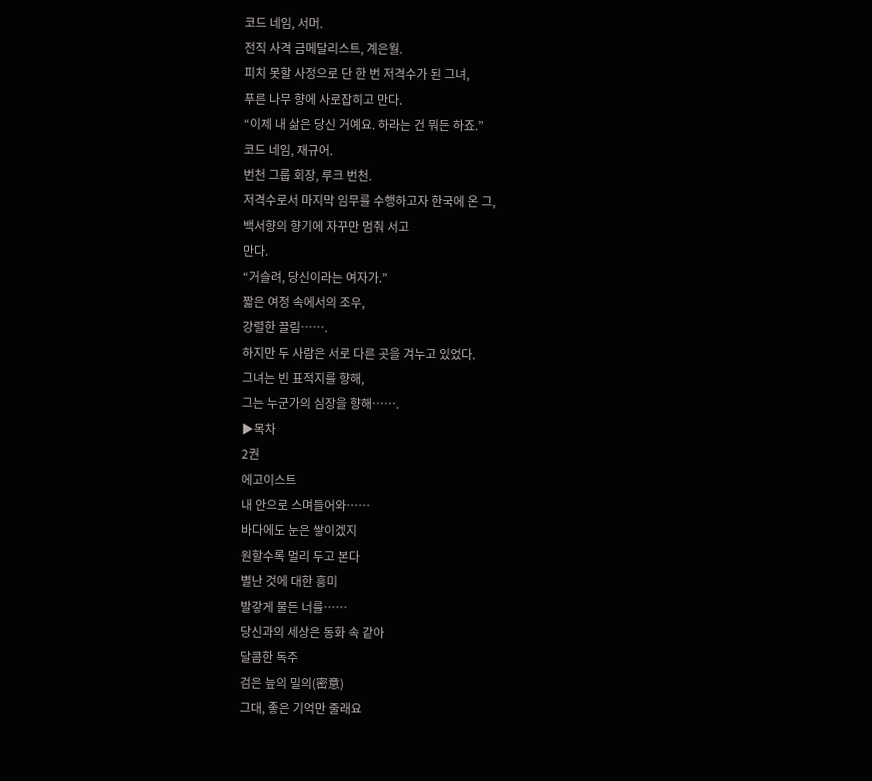코드 네임, 서머.
전직 사격 금메달리스트, 계은월.
피치 못할 사정으로 단 한 번 저격수가 된 그녀,
푸른 나무 향에 사로잡히고 만다.
“이제 내 삶은 당신 거예요. 하라는 건 뭐든 하죠.”
코드 네임, 재규어.
번천 그룹 회장, 루크 번천.
저격수로서 마지막 임무를 수행하고자 한국에 온 그,
백서향의 향기에 자꾸만 멈춰 서고
만다.
“거슬려, 당신이라는 여자가.”
짧은 여정 속에서의 조우,
강렬한 끌림…….
하지만 두 사람은 서로 다른 곳을 겨누고 있었다.
그녀는 빈 표적지를 향해,
그는 누군가의 심장을 향해…….
▶목차
2권
에고이스트
내 안으로 스며들어와……
바다에도 눈은 쌓이겠지
원할수록 멀리 두고 본다
별난 것에 대한 흥미
발갛게 물든 너를……
당신과의 세상은 동화 속 같아
달콤한 독주
검은 늪의 밀의(密意)
그대, 좋은 기억만 줄래요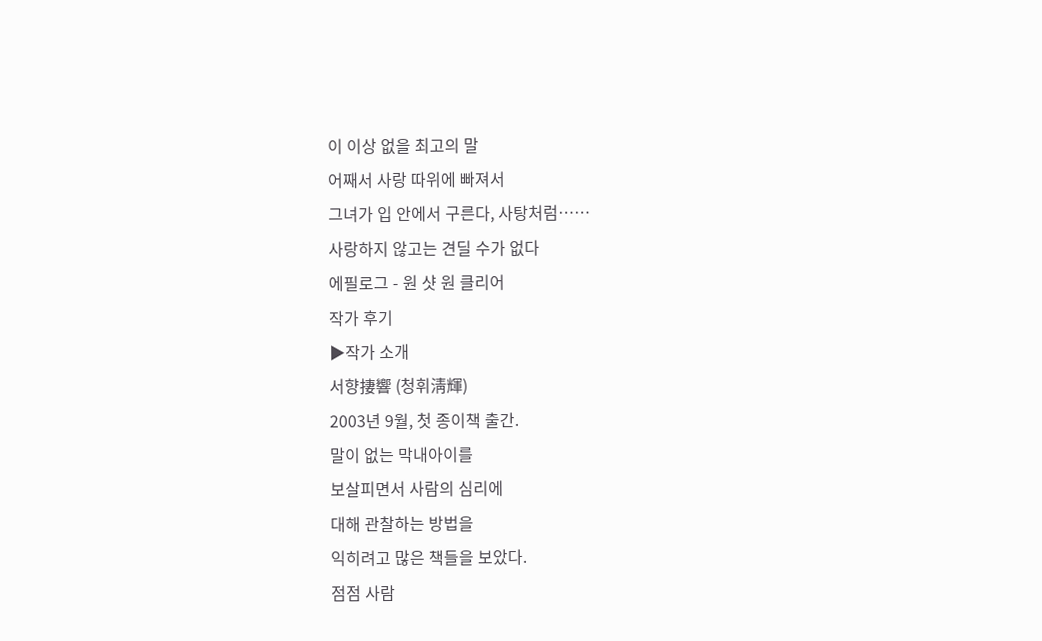이 이상 없을 최고의 말
어째서 사랑 따위에 빠져서
그녀가 입 안에서 구른다, 사탕처럼……
사랑하지 않고는 견딜 수가 없다
에필로그 - 원 샷 원 클리어
작가 후기
▶작가 소개
서향捿響 (청휘淸輝)
2003년 9월, 첫 종이책 출간.
말이 없는 막내아이를
보살피면서 사람의 심리에
대해 관찰하는 방법을
익히려고 많은 책들을 보았다.
점점 사람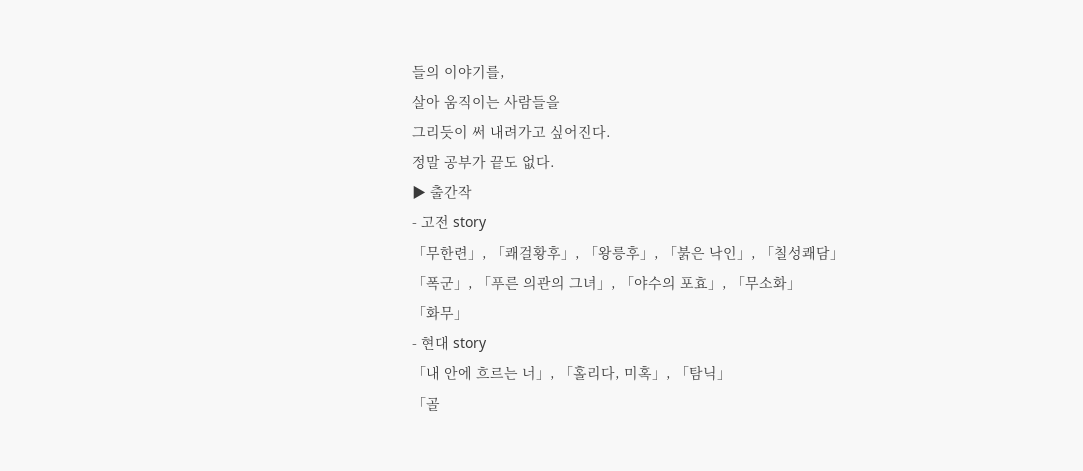들의 이야기를,
살아 움직이는 사람들을
그리듯이 써 내려가고 싶어진다.
정말 공부가 끝도 없다.
▶ 출간작
- 고전 story
「무한련」, 「쾌걸황후」, 「왕릉후」, 「붉은 낙인」, 「칠성쾌담」
「폭군」, 「푸른 의관의 그녀」, 「야수의 포효」, 「무소화」
「화무」
- 현대 story
「내 안에 흐르는 너」, 「홀리다, 미혹」, 「탐닉」
「골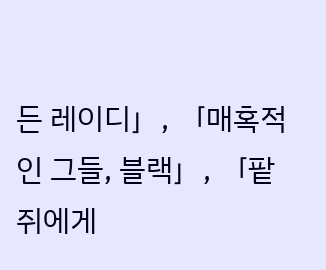든 레이디」, 「매혹적인 그들, 블랙」, 「팥쥐에게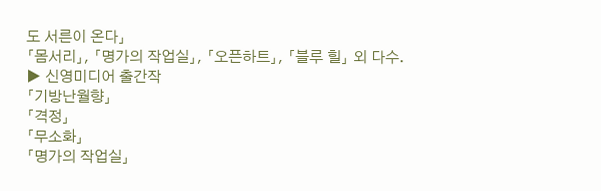도 서른이 온다」
「몸서리」, 「명가의 작업실」, 「오픈하트」, 「블루 힐」 외 다수.
▶ 신영미디어 출간작
「기방난월향」
「격정」
「무소화」
「명가의 작업실」